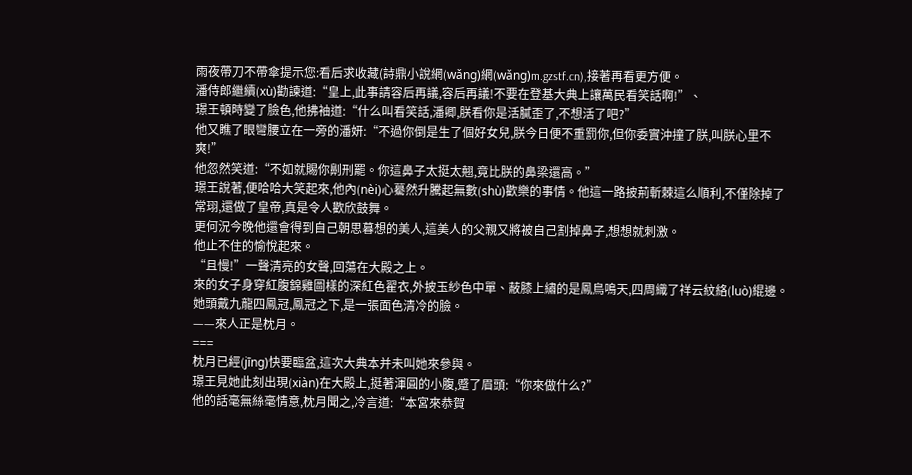雨夜帶刀不帶傘提示您:看后求收藏(詩鼎小說網(wǎng)網(wǎng)m.gzstf.cn),接著再看更方便。
潘侍郎繼續(xù)勸諫道:“皇上,此事請容后再議,容后再議!不要在登基大典上讓萬民看笑話啊!”、
璟王頓時變了臉色,他拂袖道:“什么叫看笑話,潘卿,朕看你是活膩歪了,不想活了吧?”
他又瞧了眼彎腰立在一旁的潘妍:“不過你倒是生了個好女兒,朕今日便不重罰你,但你委實沖撞了朕,叫朕心里不爽!”
他忽然笑道:“不如就賜你劓刑罷。你這鼻子太挺太翹,竟比朕的鼻梁還高。”
璟王說著,便哈哈大笑起來,他內(nèi)心驀然升騰起無數(shù)歡樂的事情。他這一路披荊斬棘這么順利,不僅除掉了常珝,還做了皇帝,真是令人歡欣鼓舞。
更何況今晚他還會得到自己朝思暮想的美人,這美人的父親又將被自己割掉鼻子,想想就刺激。
他止不住的愉悅起來。
“且慢!”一聲清亮的女聲,回蕩在大殿之上。
來的女子身穿紅腹錦雞圖樣的深紅色翟衣,外披玉紗色中單、蔽膝上繡的是鳳鳥鳴天,四周織了祥云紋絡(luò)緄邊。
她頭戴九龍四鳳冠,鳳冠之下,是一張面色清冷的臉。
——來人正是枕月。
===
枕月已經(jīng)快要臨盆,這次大典本并未叫她來參與。
璟王見她此刻出現(xiàn)在大殿上,挺著渾圓的小腹,蹙了眉頭:“你來做什么?”
他的話毫無絲毫情意,枕月聞之,冷言道:“本宮來恭賀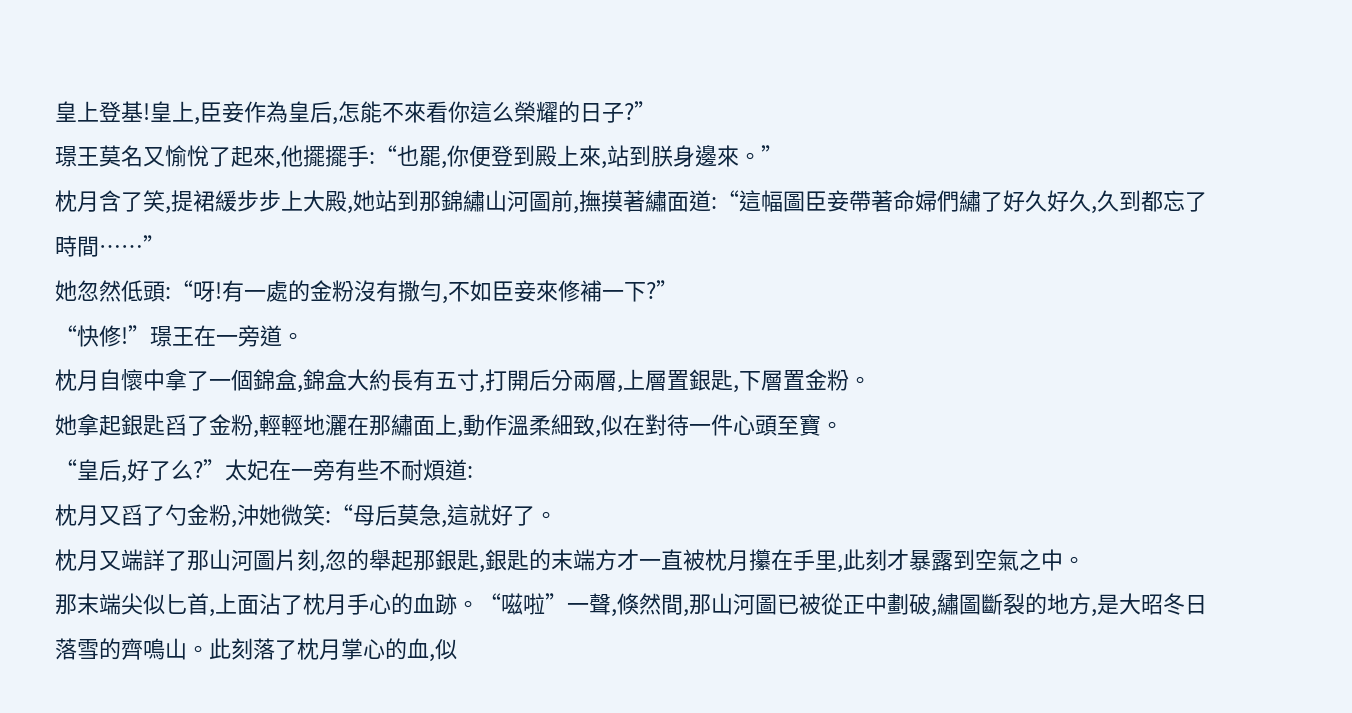皇上登基!皇上,臣妾作為皇后,怎能不來看你這么榮耀的日子?”
璟王莫名又愉悅了起來,他擺擺手:“也罷,你便登到殿上來,站到朕身邊來。”
枕月含了笑,提裙緩步步上大殿,她站到那錦繡山河圖前,撫摸著繡面道:“這幅圖臣妾帶著命婦們繡了好久好久,久到都忘了時間……”
她忽然低頭:“呀!有一處的金粉沒有撒勻,不如臣妾來修補一下?”
“快修!”璟王在一旁道。
枕月自懷中拿了一個錦盒,錦盒大約長有五寸,打開后分兩層,上層置銀匙,下層置金粉。
她拿起銀匙舀了金粉,輕輕地灑在那繡面上,動作溫柔細致,似在對待一件心頭至寶。
“皇后,好了么?”太妃在一旁有些不耐煩道:
枕月又舀了勺金粉,沖她微笑:“母后莫急,這就好了。
枕月又端詳了那山河圖片刻,忽的舉起那銀匙,銀匙的末端方才一直被枕月攥在手里,此刻才暴露到空氣之中。
那末端尖似匕首,上面沾了枕月手心的血跡。“嗞啦”一聲,倏然間,那山河圖已被從正中劃破,繡圖斷裂的地方,是大昭冬日落雪的齊鳴山。此刻落了枕月掌心的血,似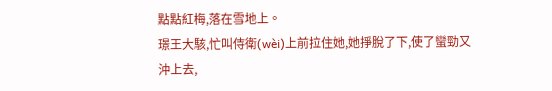點點紅梅,落在雪地上。
璟王大駭,忙叫侍衛(wèi)上前拉住她,她掙脫了下,使了蠻勁又沖上去,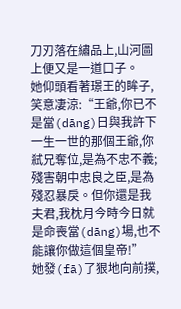刀刃落在繡品上,山河圖上便又是一道口子。
她仰頭看著璟王的眸子,笑意凄涼:“王爺,你已不是當(dāng)日與我許下一生一世的那個王爺,你弒兄奪位,是為不忠不義;殘害朝中忠良之臣,是為殘忍暴戾。但你還是我夫君,我枕月今時今日就是命喪當(dāng)場,也不能讓你做這個皇帝!”
她發(fā)了狠地向前撲,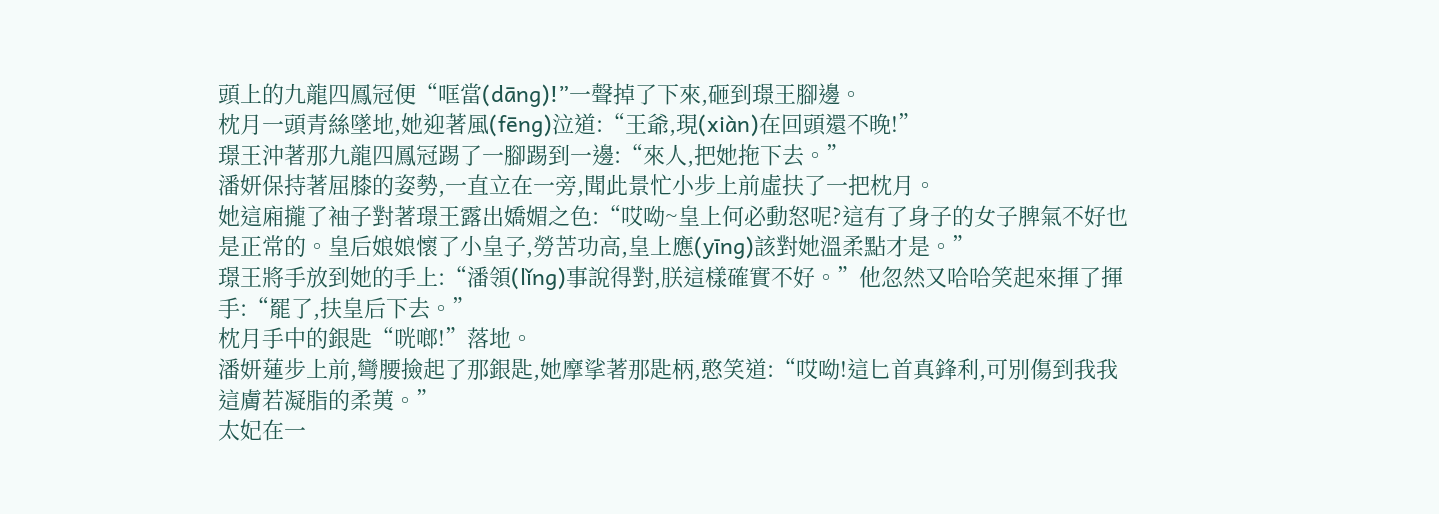頭上的九龍四鳳冠便“哐當(dāng)!”一聲掉了下來,砸到璟王腳邊。
枕月一頭青絲墜地,她迎著風(fēng)泣道:“王爺,現(xiàn)在回頭還不晚!”
璟王沖著那九龍四鳳冠踢了一腳踢到一邊:“來人,把她拖下去。”
潘妍保持著屈膝的姿勢,一直立在一旁,聞此景忙小步上前虛扶了一把枕月。
她這廂攏了袖子對著璟王露出嬌媚之色:“哎呦~皇上何必動怒呢?這有了身子的女子脾氣不好也是正常的。皇后娘娘懷了小皇子,勞苦功高,皇上應(yīng)該對她溫柔點才是。”
璟王將手放到她的手上:“潘領(lǐng)事說得對,朕這樣確實不好。”他忽然又哈哈笑起來揮了揮手:“罷了,扶皇后下去。”
枕月手中的銀匙“咣啷!”落地。
潘妍蓮步上前,彎腰撿起了那銀匙,她摩挲著那匙柄,憨笑道:“哎呦!這匕首真鋒利,可別傷到我我這膚若凝脂的柔荑。”
太妃在一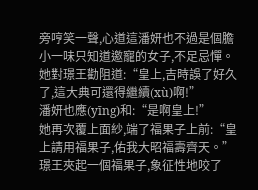旁哼笑一聲,心道這潘妍也不過是個膽小一味只知道邀寵的女子,不足忌憚。
她對璟王勸阻道:“皇上,吉時誤了好久了,這大典可還得繼續(xù)啊!”
潘妍也應(yīng)和:“是啊皇上!”
她再次覆上面紗,端了福果子上前:“皇上請用福果子,佑我大昭福壽齊天。”
璟王夾起一個福果子,象征性地咬了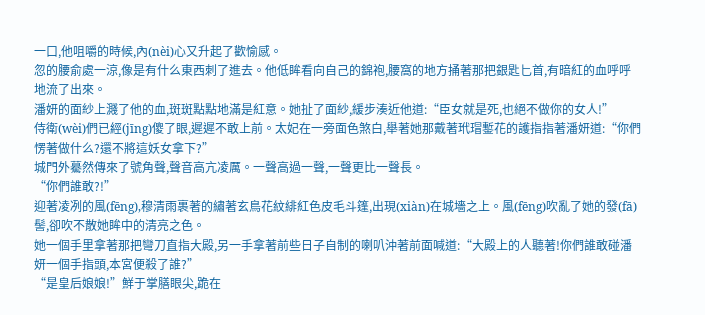一口,他咀嚼的時候,內(nèi)心又升起了歡愉感。
忽的腰俞處一涼,像是有什么東西刺了進去。他低眸看向自己的錦袍,腰窩的地方捅著那把銀匙匕首,有暗紅的血呼呼地流了出來。
潘妍的面紗上濺了他的血,斑斑點點地滿是紅意。她扯了面紗,緩步湊近他道:“臣女就是死,也絕不做你的女人!”
侍衛(wèi)們已經(jīng)傻了眼,遲遲不敢上前。太妃在一旁面色煞白,舉著她那戴著玳瑁鏨花的護指指著潘妍道:“你們愣著做什么?還不將這妖女拿下?”
城門外驀然傳來了號角聲,聲音高亢凌厲。一聲高過一聲,一聲更比一聲長。
“你們誰敢?!”
迎著凌冽的風(fēng),穆清雨裹著的繡著玄鳥花紋緋紅色皮毛斗篷,出現(xiàn)在城墻之上。風(fēng)吹亂了她的發(fā)髻,卻吹不散她眸中的清亮之色。
她一個手里拿著那把彎刀直指大殿,另一手拿著前些日子自制的喇叭沖著前面喊道:“大殿上的人聽著!你們誰敢碰潘妍一個手指頭,本宮便殺了誰?”
“是皇后娘娘!”鮮于掌膳眼尖,跪在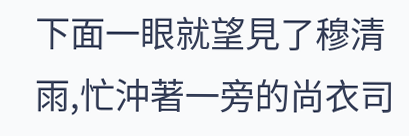下面一眼就望見了穆清雨,忙沖著一旁的尚衣司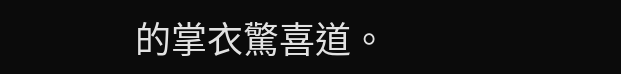的掌衣驚喜道。